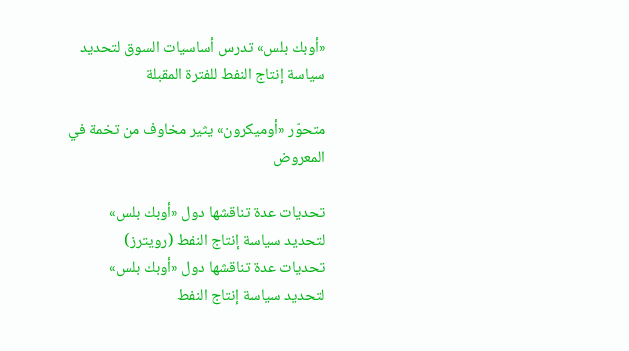«أوبك بلس» تدرس أساسيات السوق لتحديد سياسة إنتاج النفط للفترة المقبلة

متحوّر «أوميكرون» يثير مخاوف من تخمة في المعروض

تحديات عدة تناقشها دول «أوبك بلس» لتحديد سياسة إنتاج النفط (رويترز)
تحديات عدة تناقشها دول «أوبك بلس» لتحديد سياسة إنتاج النفط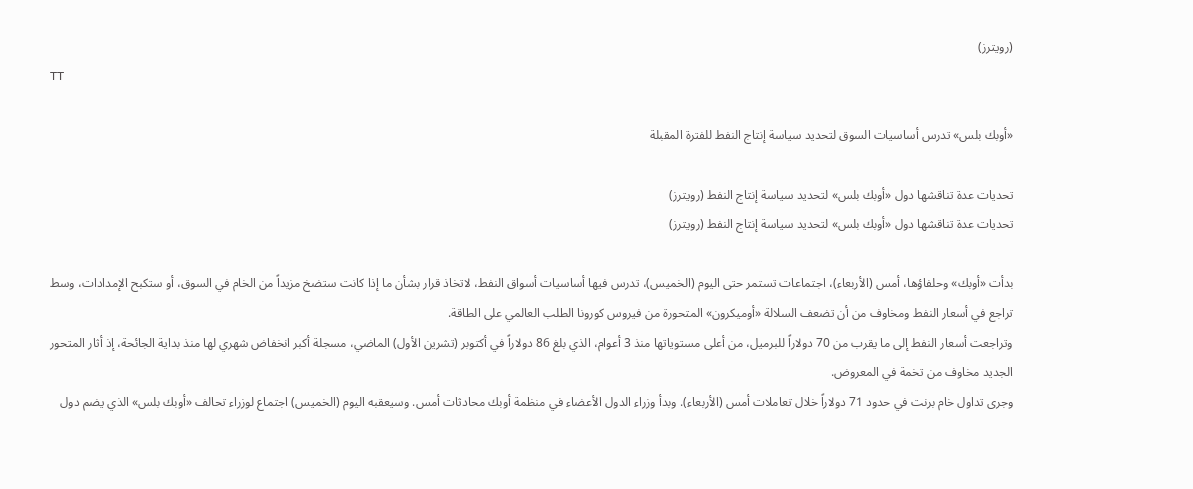(رويترز)
TT

«أوبك بلس» تدرس أساسيات السوق لتحديد سياسة إنتاج النفط للفترة المقبلة

تحديات عدة تناقشها دول «أوبك بلس» لتحديد سياسة إنتاج النفط (رويترز)
تحديات عدة تناقشها دول «أوبك بلس» لتحديد سياسة إنتاج النفط (رويترز)

بدأت «أوبك» وحلفاؤها، أمس (الأربعاء)، اجتماعات تستمر حتى اليوم (الخميس)، تدرس فيها أساسيات أسواق النفط، لاتخاذ قرار بشأن ما إذا كانت ستضخ مزيداً من الخام في السوق، أو ستكبح الإمدادات، وسط تراجع في أسعار النفط ومخاوف من أن تضعف السلالة «أوميكرون» المتحورة من فيروس كورونا الطلب العالمي على الطاقة.
وتراجعت أسعار النفط إلى ما يقرب من 70 دولاراً للبرميل، من أعلى مستوياتها منذ 3 أعوام، الذي بلغ 86 دولاراً في أكتوبر (تشرين الأول) الماضي، مسجلة أكبر انخفاض شهري لها منذ بداية الجائحة، إذ أثار المتحور الجديد مخاوف من تخمة في المعروض.
وجرى تداول خام برنت في حدود 71 دولاراً خلال تعاملات أمس (الأربعاء). وبدأ وزراء الدول الأعضاء في منظمة أوبك محادثات أمس. وسيعقبه اليوم (الخميس) اجتماع لوزراء تحالف «أوبك بلس» الذي يضم دول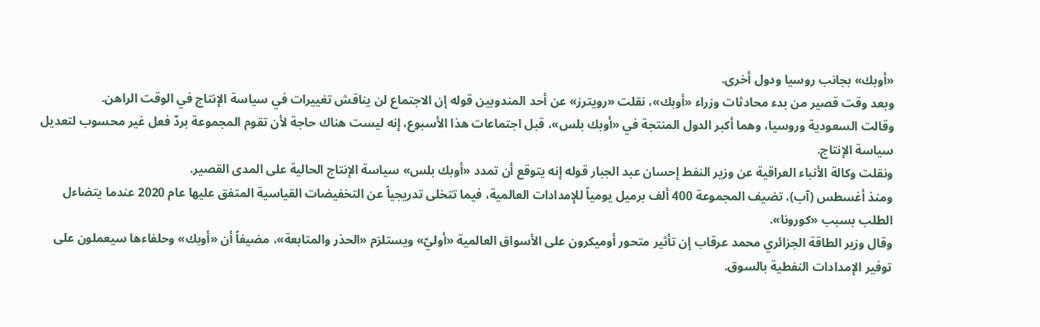«أوبك» بجانب روسيا ودول أخرى.
وبعد وقت قصير من بدء محادثات وزراء «أوبك»، نقلت «رويترز» عن أحد المندوبين قوله إن الاجتماع لن يناقش تغييرات في سياسة الإنتاج في الوقت الراهن.
وقالت السعودية وروسيا، وهما أكبر الدول المنتجة في «أوبك بلس»، قبل اجتماعات هذا الأسبوع، إنه ليست هناك حاجة لأن تقوم المجموعة بردّ فعل غير محسوب لتعديل سياسة الإنتاج.
ونقلت وكالة الأنباء العراقية عن وزير النفط إحسان عبد الجبار قوله إنه يتوقع أن تمدد «أوبك بلس» سياسة الإنتاج الحالية على المدى القصير.
ومنذ أغسطس (آب)، تضيف المجموعة 400 ألف برميل يومياً للإمدادات العالمية، فيما تتخلى تدريجياً عن التخفيضات القياسية المتفق عليها عام 2020 عندما يتضاءل الطلب بسبب «كورونا».
وقال وزير الطاقة الجزائري محمد عرقاب إن تأثير متحور أوميكرون على الأسواق العالمية «أوليّ» ويستلزم «الحذر والمتابعة»، مضيفاً أن «أوبك» وحلفاءها سيعملون على توفير الإمدادات النفطية بالسوق.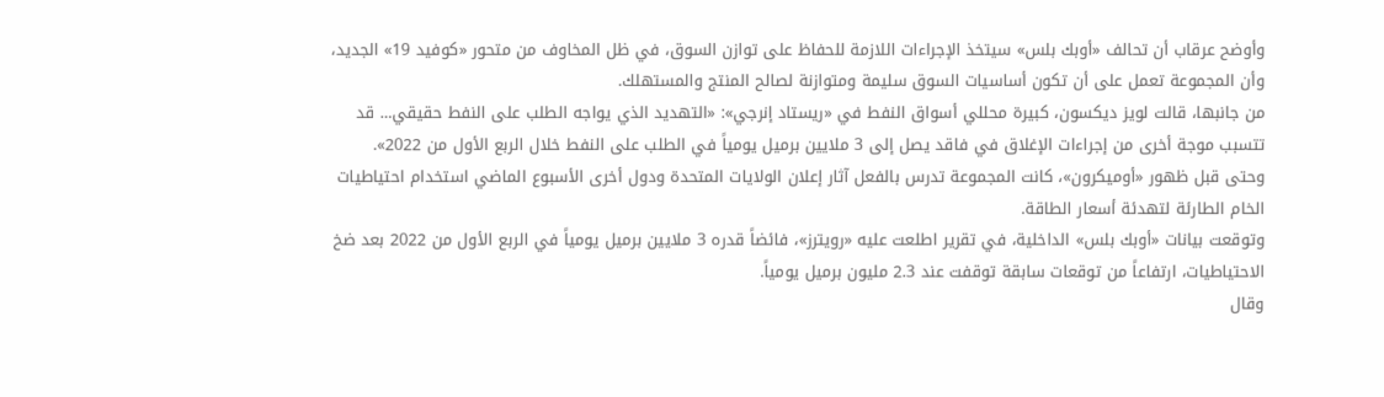وأوضح عرقاب أن تحالف «أوبك بلس» سيتخذ الإجراءات اللازمة للحفاظ على توازن السوق، في ظل المخاوف من متحور «كوفيد 19» الجديد، وأن المجموعة تعمل على أن تكون أساسيات السوق سليمة ومتوازنة لصالح المنتج والمستهلك.
من جانبها، قالت لويز ديكسون، كبيرة محللي أسواق النفط في «ريستاد إنرجي»: «التهديد الذي يواجه الطلب على النفط حقيقي... قد تتسبب موجة أخرى من إجراءات الإغلاق في فاقد يصل إلى 3 ملايين برميل يومياً في الطلب على النفط خلال الربع الأول من 2022».
وحتى قبل ظهور «أوميكرون»، كانت المجموعة تدرس بالفعل آثار إعلان الولايات المتحدة ودول أخرى الأسبوع الماضي استخدام احتياطيات الخام الطارئة لتهدئة أسعار الطاقة.
وتوقعت بيانات «أوبك بلس» الداخلية، في تقرير اطلعت عليه «رويترز»، فائضاً قدره 3 ملايين برميل يومياً في الربع الأول من 2022 بعد ضخ الاحتياطيات، ارتفاعاً من توقعات سابقة توقفت عند 2.3 مليون برميل يومياً.
وقال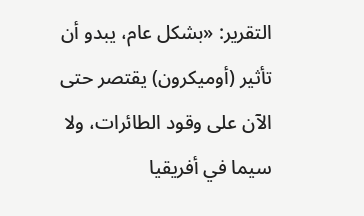التقرير: «بشكل عام، يبدو أن تأثير (أوميكرون) يقتصر حتى الآن على وقود الطائرات، ولا سيما في أفريقيا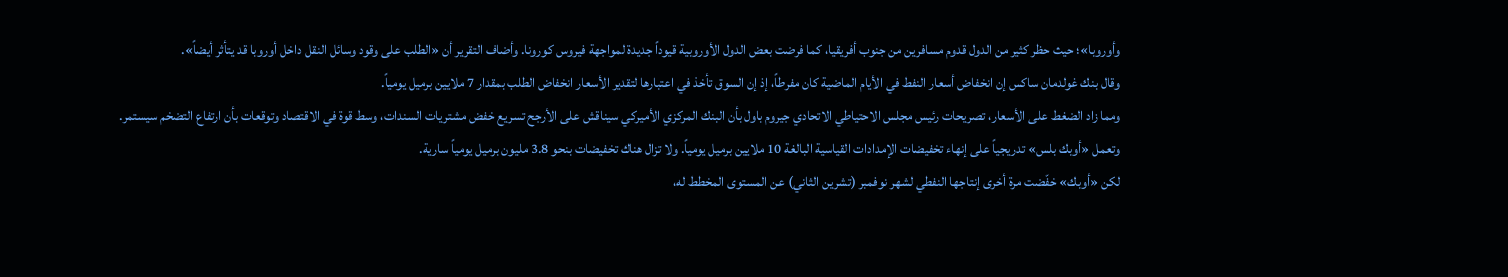وأوروبا»؛ حيث حظر كثير من الدول قدوم مسافرين من جنوب أفريقيا، كما فرضت بعض الدول الأوروبية قيوداً جديدة لمواجهة فيروس كورونا. وأضاف التقرير أن «الطلب على وقود وسائل النقل داخل أوروبا قد يتأثر أيضاً».
وقال بنك غولدمان ساكس إن انخفاض أسعار النفط في الأيام الماضية كان مفرطاً، إذ إن السوق تأخذ في اعتبارها لتقدير الأسعار انخفاض الطلب بمقدار 7 ملايين برميل يومياً.
ومما زاد الضغط على الأسعار، تصريحات رئيس مجلس الاحتياطي الاتحادي جيروم باول بأن البنك المركزي الأميركي سيناقش على الأرجح تسريع خفض مشتريات السندات، وسط قوة في الاقتصاد وتوقعات بأن ارتفاع التضخم سيستمر.
وتعمل «أوبك بلس» تدريجياً على إنهاء تخفيضات الإمدادات القياسية البالغة 10 ملايين برميل يومياً. ولا تزال هناك تخفيضات بنحو 3.8 مليون برميل يومياً سارية.
لكن «أوبك» خفّضت مرة أخرى إنتاجها النفطي لشهر نوفمبر (تشرين الثاني) عن المستوى المخطط له،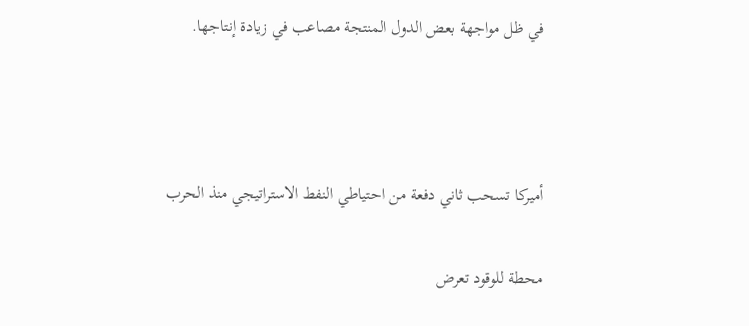في ظل مواجهة بعض الدول المنتجة مصاعب في زيادة إنتاجها.



أميركا تسحب ثاني دفعة من احتياطي النفط الاستراتيجي منذ الحرب

محطة للوقود تعرض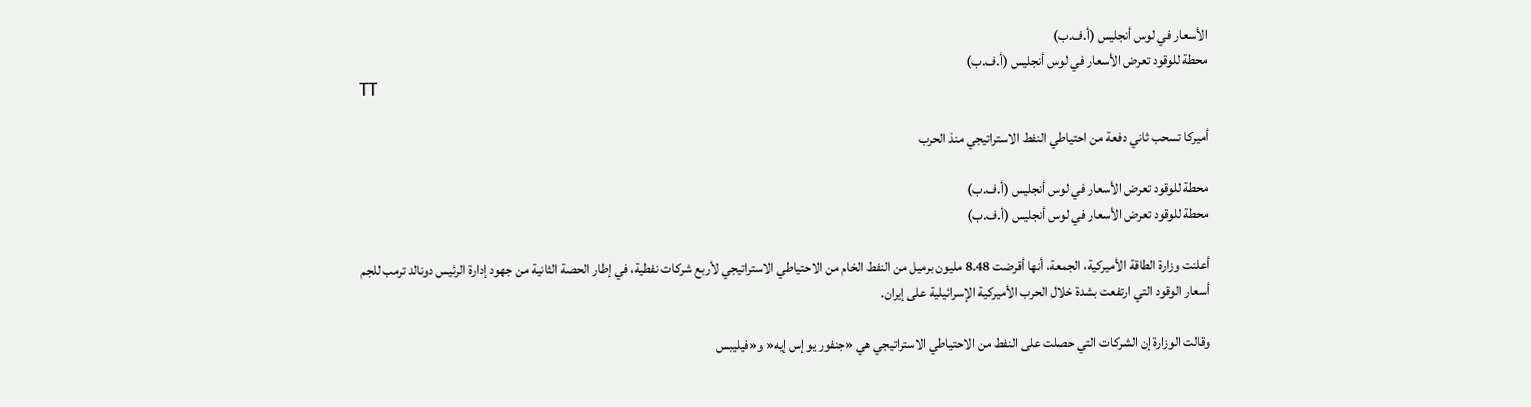الأسعار في لوس أنجليس (أ.ف.ب)
محطة للوقود تعرض الأسعار في لوس أنجليس (أ.ف.ب)
TT

أميركا تسحب ثاني دفعة من احتياطي النفط الاستراتيجي منذ الحرب

محطة للوقود تعرض الأسعار في لوس أنجليس (أ.ف.ب)
محطة للوقود تعرض الأسعار في لوس أنجليس (أ.ف.ب)

أعلنت وزارة الطاقة الأميركية، الجمعة، أنها أقرضت 8.48 مليون برميل من النفط الخام من الاحتياطي الاستراتيجي لأربع شركات نفطية، في إطار الحصة الثانية من جهود إدارة الرئيس دونالد ترمب للجم أسعار الوقود التي ارتفعت بشدة خلال الحرب الأميركية الإسرائيلية على إيران.

وقالت الوزارة إن الشركات التي ‌حصلت على ‌النفط من الاحتياطي الاستراتيجي هي «جنفور يو إس إيه« و«فيليبس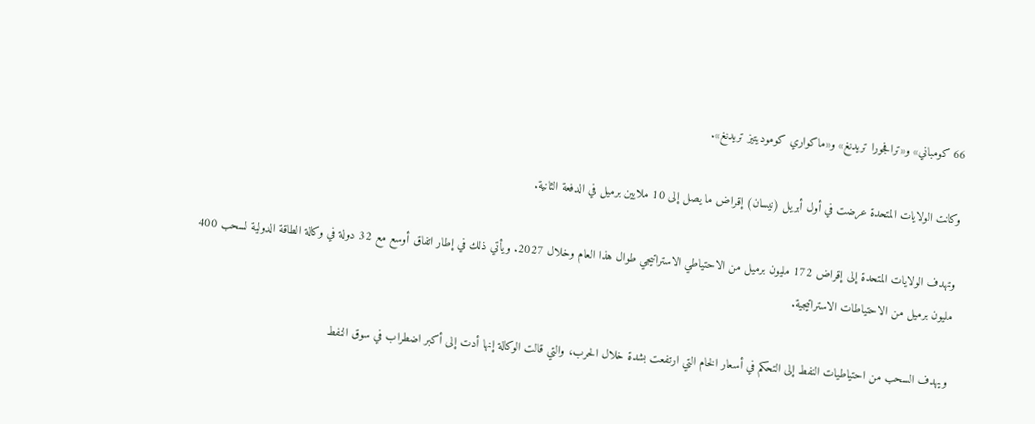66 كومباني» و«ترافجورا تريدنغ» و«ماكواري كوموديتيز تريدنغ».

وكانت الولايات المتحدة عرضت في أول أبريل (نيسان) إقراض ما يصل إلى 10 ملايين برميل في الدفعة الثانية.

وتهدف الولايات المتحدة إلى إقراض 172 مليون برميل من الاحتياطي الاستراتيجي طوال ‌هذا العام ‌وخلال 2027. ويأتي ذلك في إطار اتفاق أوسع ‌مع 32 دولة في وكالة ‌الطاقة الدولية لسحب 400 مليون برميل من الاحتياطات الاستراتيجية.

ويهدف السحب من احتياطيات النفط إلى التحكم في أسعار الخام التي ارتفعت ‌بشدة خلال الحرب، والتي قالت الوكالة إنها أدت إلى أكبر اضطراب في سوق النفط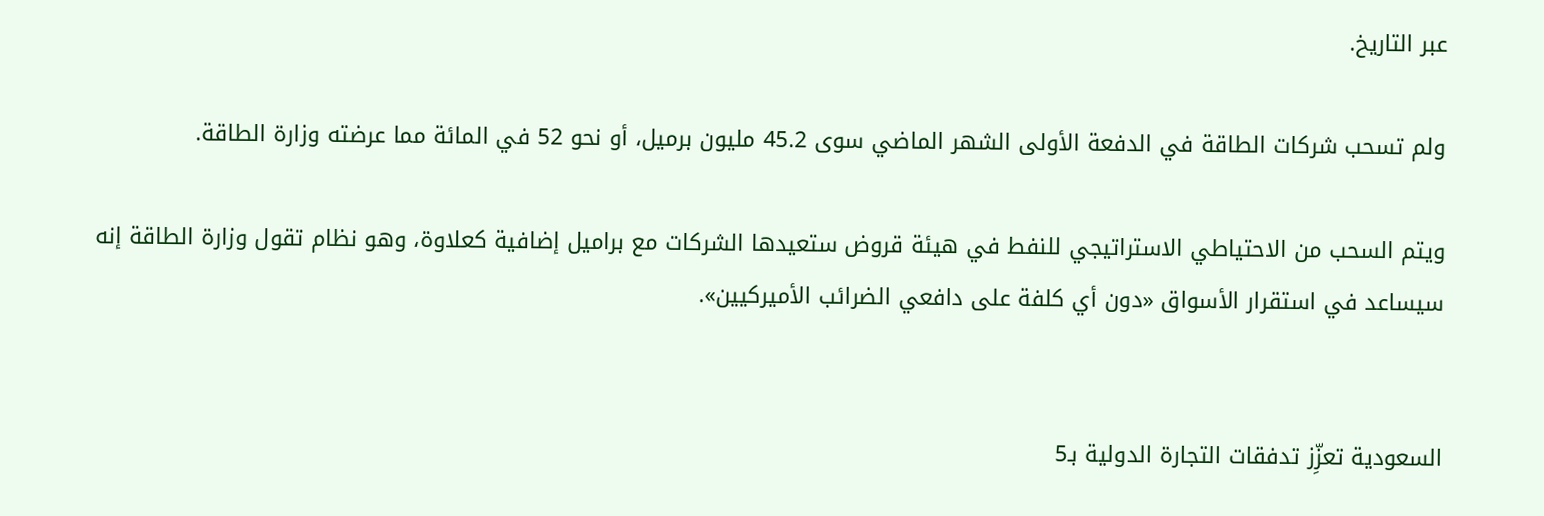عبر التاريخ.

ولم تسحب شركات الطاقة في الدفعة الأولى الشهر الماضي سوى 45.2 مليون برميل، أو نحو 52 في المائة مما عرضته وزارة الطاقة.

ويتم السحب من الاحتياطي الاستراتيجي للنفط في هيئة قروض ستعيدها الشركات مع براميل إضافية كعلاوة، وهو نظام تقول وزارة الطاقة إنه سيساعد في استقرار الأسواق «دون أي كلفة على دافعي الضرائب الأميركيين».


السعودية تعزِّز تدفقات التجارة الدولية بـ5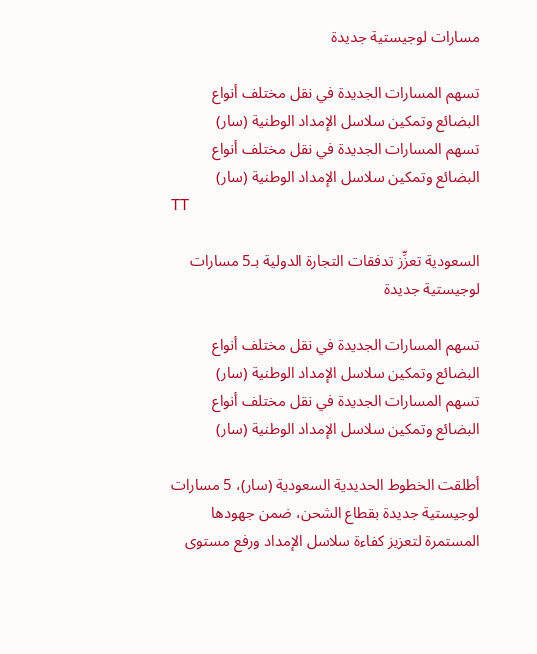مسارات لوجيستية جديدة

تسهم المسارات الجديدة في نقل مختلف أنواع البضائع وتمكين سلاسل الإمداد الوطنية (سار)
تسهم المسارات الجديدة في نقل مختلف أنواع البضائع وتمكين سلاسل الإمداد الوطنية (سار)
TT

السعودية تعزِّز تدفقات التجارة الدولية بـ5 مسارات لوجيستية جديدة

تسهم المسارات الجديدة في نقل مختلف أنواع البضائع وتمكين سلاسل الإمداد الوطنية (سار)
تسهم المسارات الجديدة في نقل مختلف أنواع البضائع وتمكين سلاسل الإمداد الوطنية (سار)

أطلقت الخطوط الحديدية السعودية (سار)، 5 مسارات لوجيستية جديدة بقطاع الشحن، ضمن جهودها المستمرة لتعزيز كفاءة سلاسل الإمداد ورفع مستوى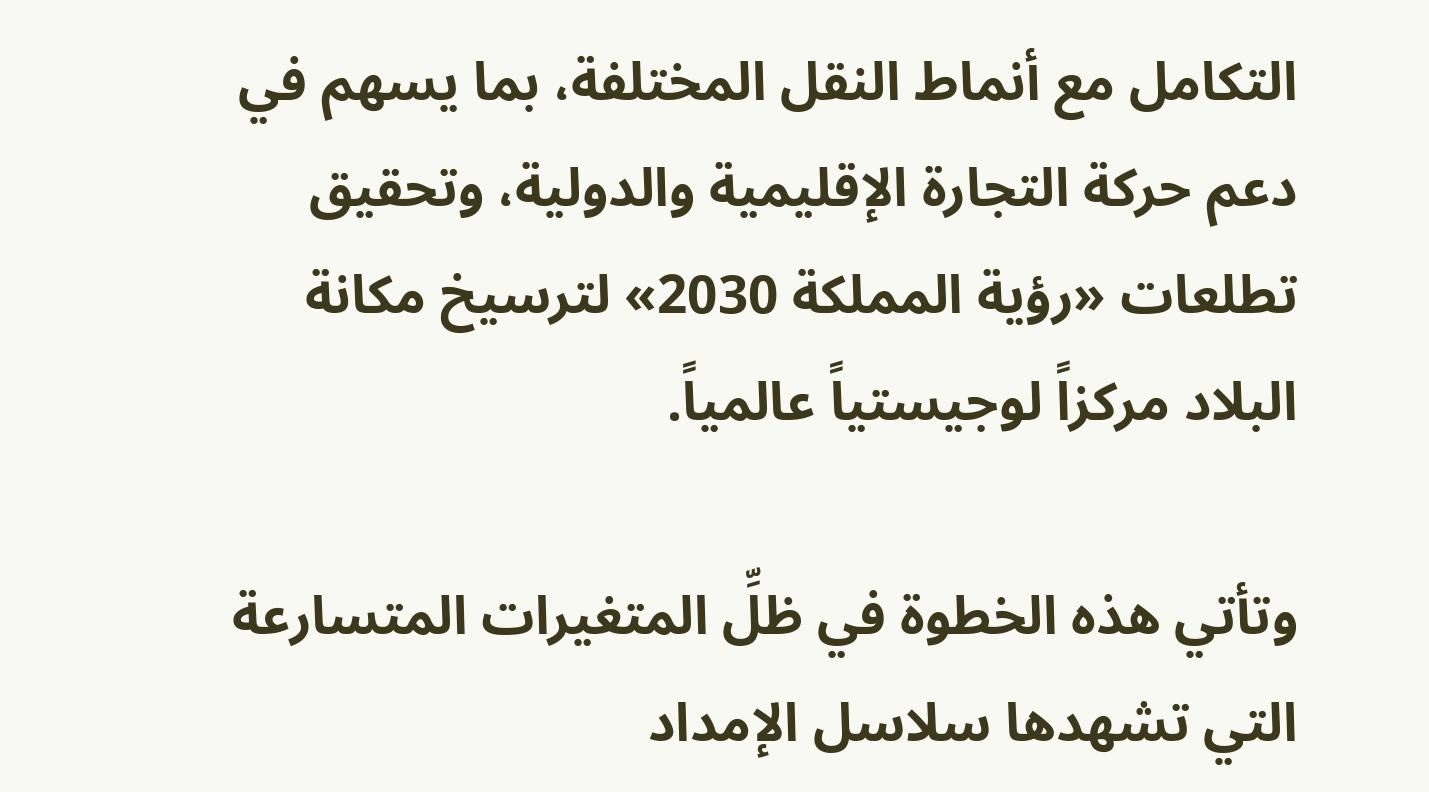التكامل مع أنماط النقل المختلفة، بما يسهم في دعم حركة التجارة الإقليمية والدولية، وتحقيق تطلعات «رؤية المملكة 2030» لترسيخ مكانة البلاد مركزاً لوجيستياً عالمياً.

وتأتي هذه الخطوة في ظلِّ المتغيرات المتسارعة التي تشهدها سلاسل الإمداد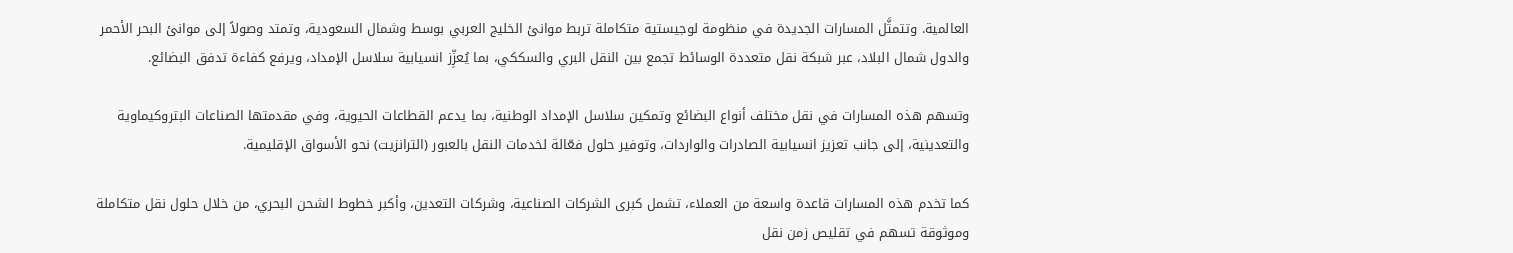العالمية. وتتمثَّل المسارات الجديدة في منظومة لوجيستية متكاملة تربط موانئ الخليج العربي بوسط وشمال السعودية، وتمتد وصولاً إلى موانئ البحر الأحمر والدول شمال البلاد، عبر شبكة نقل متعددة الوسائط تجمع بين النقل البري والسككي، بما يُعزِّز انسيابية سلاسل الإمداد، ويرفع كفاءة تدفق البضائع.

وتسهم هذه المسارات في نقل مختلف أنواع البضائع وتمكين سلاسل الإمداد الوطنية، بما يدعم القطاعات الحيوية، وفي مقدمتها الصناعات البتروكيماوية والتعدينية، إلى جانب تعزيز انسيابية الصادرات والواردات، وتوفير حلول فعّالة لخدمات النقل بالعبور (الترانزيت) نحو الأسواق الإقليمية.

كما تخدم هذه المسارات قاعدة واسعة من العملاء، تشمل كبرى الشركات الصناعية، وشركات التعدين، وأكبر خطوط الشحن البحري، من خلال حلول نقل متكاملة وموثوقة تسهم في تقليص زمن نقل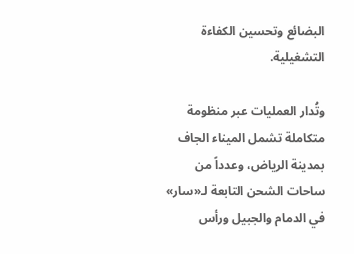البضائع وتحسين الكفاءة التشغيلية.

وتُدار العمليات عبر منظومة متكاملة تشمل الميناء الجاف بمدينة الرياض، وعدداً من ساحات الشحن التابعة لـ«سار» في الدمام والجبيل ورأس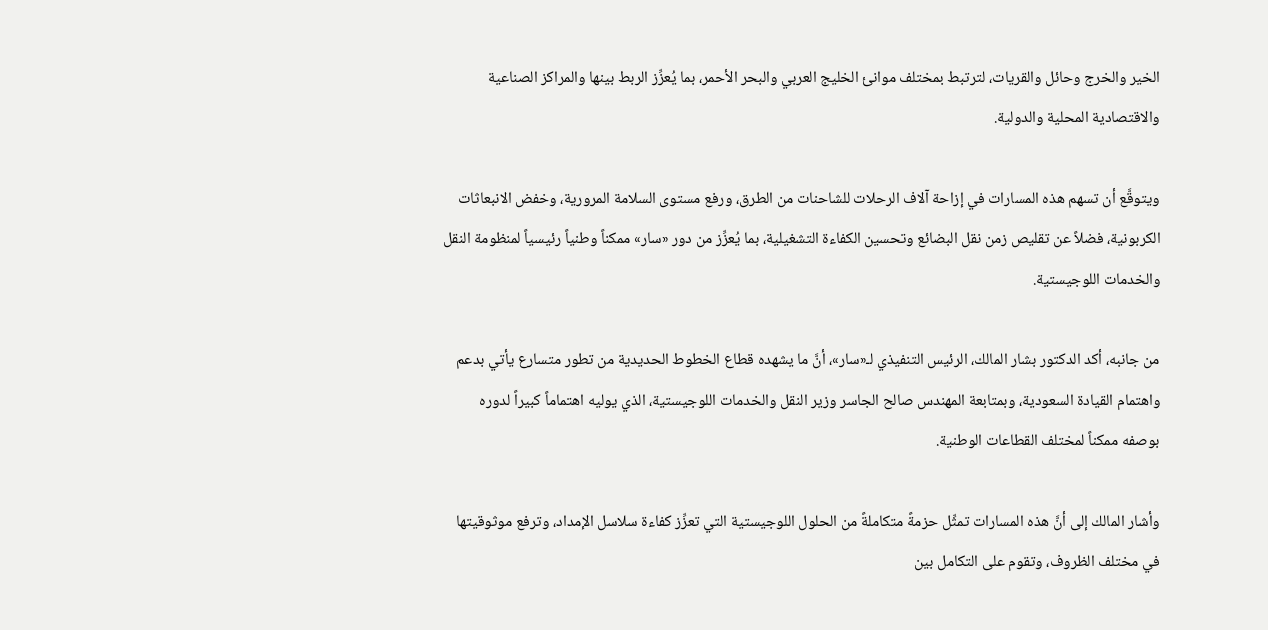الخير والخرج وحائل والقريات، لترتبط بمختلف موانئ الخليج العربي والبحر الأحمر، بما يُعزِّز الربط بينها والمراكز الصناعية والاقتصادية المحلية والدولية.

ويتوقَّع أن تسهم هذه المسارات في إزاحة آلاف الرحلات للشاحنات من الطرق، ورفع مستوى السلامة المرورية، وخفض الانبعاثات الكربونية، فضلاً عن تقليص زمن نقل البضائع وتحسين الكفاءة التشغيلية، بما يُعزِّز من دور «سار» ممكناً وطنياً رئيسياً لمنظومة النقل والخدمات اللوجيستية.

من جانبه، أكد الدكتور بشار المالك، الرئيس التنفيذي لـ«سار»، أنَّ ما يشهده قطاع الخطوط الحديدية من تطور متسارع يأتي بدعم واهتمام القيادة السعودية، وبمتابعة المهندس صالح الجاسر وزير النقل والخدمات اللوجيستية، الذي يوليه اهتماماً كبيراً لدوره بوصفه ممكناً لمختلف القطاعات الوطنية.

وأشار المالك إلى أنَّ هذه المسارات تمثِّل حزمةً متكاملةً من الحلول اللوجيستية التي تعزِّز كفاءة سلاسل الإمداد، وترفع موثوقيتها في مختلف الظروف، وتقوم على التكامل بين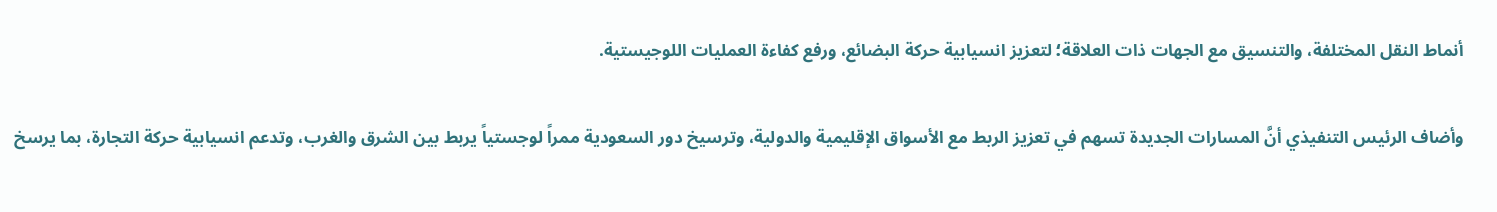أنماط النقل المختلفة، والتنسيق مع الجهات ذات العلاقة؛ لتعزيز انسيابية حركة البضائع، ورفع كفاءة العمليات اللوجيستية.

وأضاف الرئيس التنفيذي أنَّ المسارات الجديدة تسهم في تعزيز الربط مع الأسواق الإقليمية والدولية، وترسيخ دور السعودية ممراً لوجستياً يربط بين الشرق والغرب، وتدعم انسيابية حركة التجارة، بما يرسخ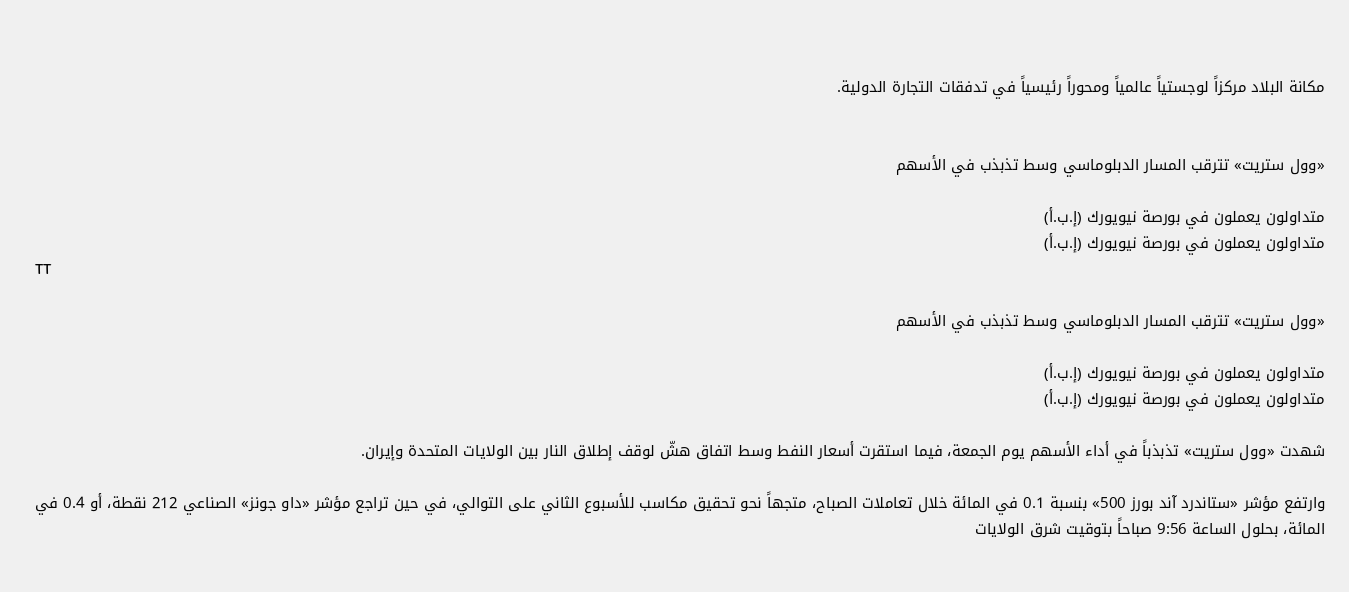مكانة البلاد مركزاً لوجستياً عالمياً ومحوراً رئيسياً في تدفقات التجارة الدولية.


«وول ستريت» تترقب المسار الدبلوماسي وسط تذبذب في الأسهم

متداولون يعملون في بورصة نيويورك (إ.ب.أ)
متداولون يعملون في بورصة نيويورك (إ.ب.أ)
TT

«وول ستريت» تترقب المسار الدبلوماسي وسط تذبذب في الأسهم

متداولون يعملون في بورصة نيويورك (إ.ب.أ)
متداولون يعملون في بورصة نيويورك (إ.ب.أ)

شهدت «وول ستريت» تذبذباً في أداء الأسهم يوم الجمعة، فيما استقرت أسعار النفط وسط اتفاق هشّ لوقف إطلاق النار بين الولايات المتحدة وإيران.

وارتفع مؤشر «ستاندرد آند بورز 500» بنسبة 0.1 في المائة خلال تعاملات الصباح، متجهاً نحو تحقيق مكاسب للأسبوع الثاني على التوالي، في حين تراجع مؤشر «داو جونز» الصناعي 212 نقطة، أو 0.4 في المائة، بحلول الساعة 9:56 صباحاً بتوقيت شرق الولايات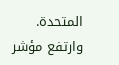المتحدة. وارتفع مؤشر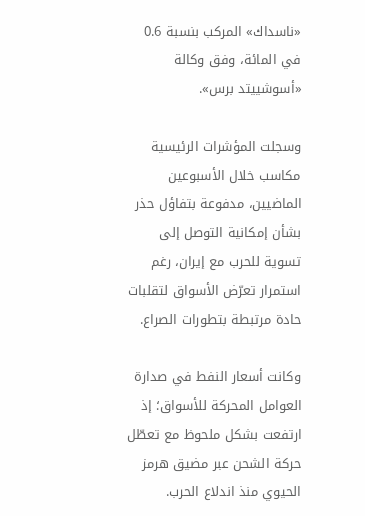«ناسداك» المركب بنسبة 0.6 في المائة، وفق وكالة «أسوشييتد برس».

وسجلت المؤشرات الرئيسية مكاسب خلال الأسبوعين الماضيين، مدفوعة بتفاؤل حذر بشأن إمكانية التوصل إلى تسوية للحرب مع إيران، رغم استمرار تعرّض الأسواق لتقلبات حادة مرتبطة بتطورات الصراع.

وكانت أسعار النفط في صدارة العوامل المحركة للأسواق؛ إذ ارتفعت بشكل ملحوظ مع تعطّل حركة الشحن عبر مضيق هرمز الحيوي منذ اندلاع الحرب.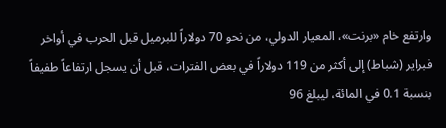وارتفع خام «برنت»، المعيار الدولي، من نحو 70 دولاراً للبرميل قبل الحرب في أواخر فبراير (شباط) إلى أكثر من 119 دولاراً في بعض الفترات، قبل أن يسجل ارتفاعاً طفيفاً بنسبة 0.1 في المائة، ليبلغ 96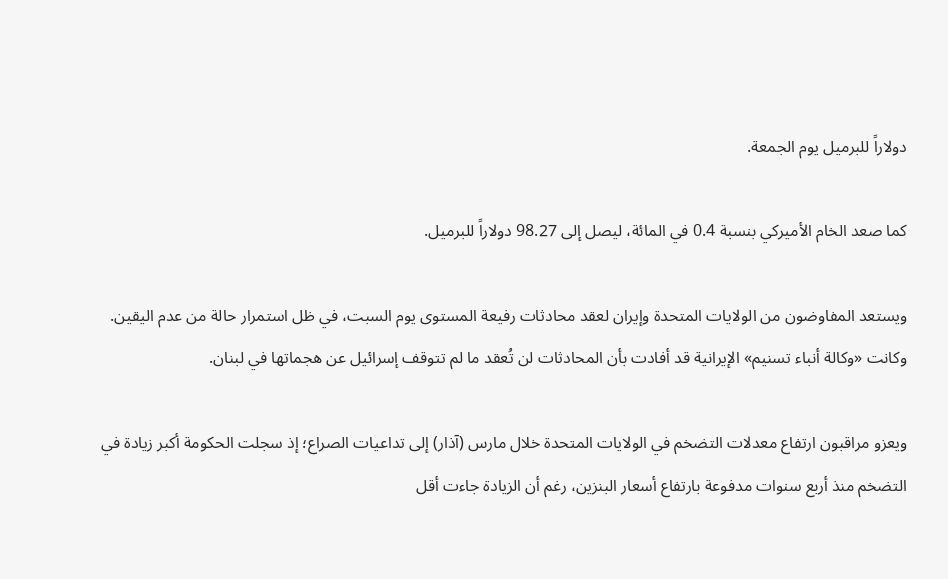دولاراً للبرميل يوم الجمعة.

كما صعد الخام الأميركي بنسبة 0.4 في المائة، ليصل إلى 98.27 دولاراً للبرميل.

ويستعد المفاوضون من الولايات المتحدة وإيران لعقد محادثات رفيعة المستوى يوم السبت، في ظل استمرار حالة من عدم اليقين. وكانت «وكالة أنباء تسنيم» الإيرانية قد أفادت بأن المحادثات لن تُعقد ما لم تتوقف إسرائيل عن هجماتها في لبنان.

ويعزو مراقبون ارتفاع معدلات التضخم في الولايات المتحدة خلال مارس (آذار) إلى تداعيات الصراع؛ إذ سجلت الحكومة أكبر زيادة في التضخم منذ أربع سنوات مدفوعة بارتفاع أسعار البنزين، رغم أن الزيادة جاءت أقل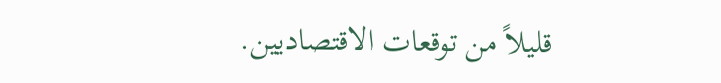قليلاً من توقعات الاقتصاديين.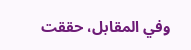وفي المقابل، حققت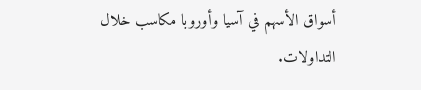أسواق الأسهم في آسيا وأوروبا مكاسب خلال التداولات.